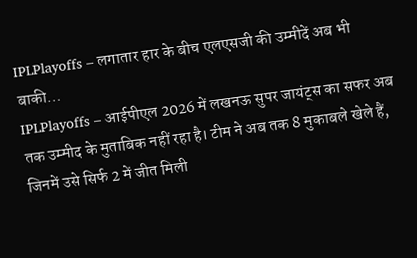IPLPlayoffs – लगातार हार के बीच एलएसजी की उम्मीदें अब भी बाकी…
IPLPlayoffs – आईपीएल 2026 में लखनऊ सुपर जायंट्स का सफर अब तक उम्मीद के मुताबिक नहीं रहा है। टीम ने अब तक 8 मुकाबले खेले हैं, जिनमें उसे सिर्फ 2 में जीत मिली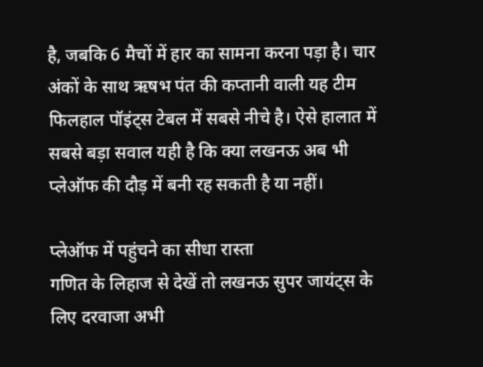है, जबकि 6 मैचों में हार का सामना करना पड़ा है। चार अंकों के साथ ऋषभ पंत की कप्तानी वाली यह टीम फिलहाल पॉइंट्स टेबल में सबसे नीचे है। ऐसे हालात में सबसे बड़ा सवाल यही है कि क्या लखनऊ अब भी प्लेऑफ की दौड़ में बनी रह सकती है या नहीं।

प्लेऑफ में पहुंचने का सीधा रास्ता
गणित के लिहाज से देखें तो लखनऊ सुपर जायंट्स के लिए दरवाजा अभी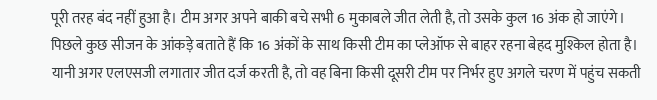पूरी तरह बंद नहीं हुआ है। टीम अगर अपने बाकी बचे सभी 6 मुकाबले जीत लेती है, तो उसके कुल 16 अंक हो जाएंगे। पिछले कुछ सीजन के आंकड़े बताते हैं कि 16 अंकों के साथ किसी टीम का प्लेऑफ से बाहर रहना बेहद मुश्किल होता है। यानी अगर एलएसजी लगातार जीत दर्ज करती है, तो वह बिना किसी दूसरी टीम पर निर्भर हुए अगले चरण में पहुंच सकती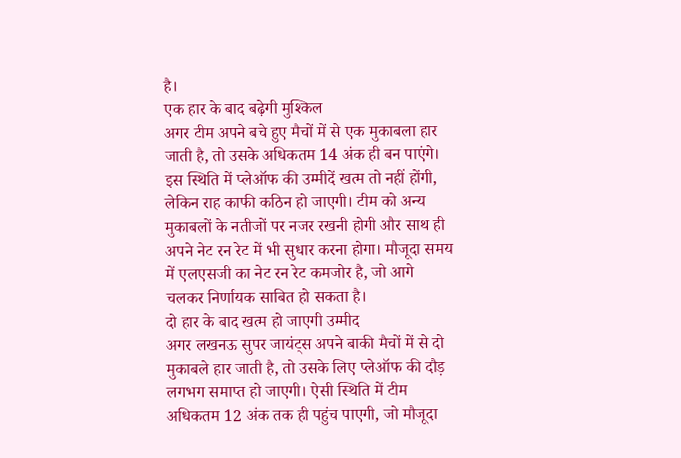है।
एक हार के बाद बढ़ेगी मुश्किल
अगर टीम अपने बचे हुए मैचों में से एक मुकाबला हार जाती है, तो उसके अधिकतम 14 अंक ही बन पाएंगे। इस स्थिति में प्लेऑफ की उम्मीदें खत्म तो नहीं होंगी, लेकिन राह काफी कठिन हो जाएगी। टीम को अन्य मुकाबलों के नतीजों पर नजर रखनी होगी और साथ ही अपने नेट रन रेट में भी सुधार करना होगा। मौजूदा समय में एलएसजी का नेट रन रेट कमजोर है, जो आगे चलकर निर्णायक साबित हो सकता है।
दो हार के बाद खत्म हो जाएगी उम्मीद
अगर लखनऊ सुपर जायंट्स अपने बाकी मैचों में से दो मुकाबले हार जाती है, तो उसके लिए प्लेऑफ की दौड़ लगभग समाप्त हो जाएगी। ऐसी स्थिति में टीम अधिकतम 12 अंक तक ही पहुंच पाएगी, जो मौजूदा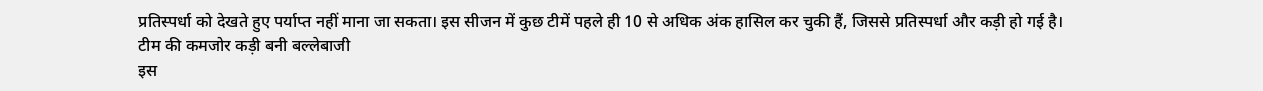प्रतिस्पर्धा को देखते हुए पर्याप्त नहीं माना जा सकता। इस सीजन में कुछ टीमें पहले ही 10 से अधिक अंक हासिल कर चुकी हैं, जिससे प्रतिस्पर्धा और कड़ी हो गई है।
टीम की कमजोर कड़ी बनी बल्लेबाजी
इस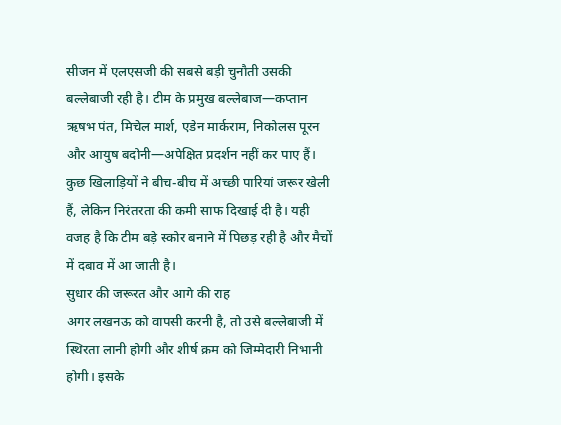सीजन में एलएसजी की सबसे बड़ी चुनौती उसकी बल्लेबाजी रही है। टीम के प्रमुख बल्लेबाज—कप्तान ऋषभ पंत, मिचेल मार्श, एडेन मार्कराम, निकोलस पूरन और आयुष बदोनी—अपेक्षित प्रदर्शन नहीं कर पाए हैं। कुछ खिलाड़ियों ने बीच-बीच में अच्छी पारियां जरूर खेली हैं, लेकिन निरंतरता की कमी साफ दिखाई दी है। यही वजह है कि टीम बड़े स्कोर बनाने में पिछड़ रही है और मैचों में दबाव में आ जाती है।
सुधार की जरूरत और आगे की राह
अगर लखनऊ को वापसी करनी है, तो उसे बल्लेबाजी में स्थिरता लानी होगी और शीर्ष क्रम को जिम्मेदारी निभानी होगी। इसके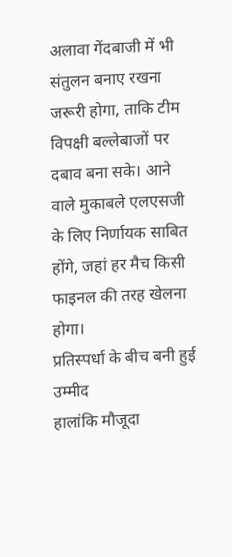अलावा गेंदबाजी में भी संतुलन बनाए रखना जरूरी होगा, ताकि टीम विपक्षी बल्लेबाजों पर दबाव बना सके। आने वाले मुकाबले एलएसजी के लिए निर्णायक साबित होंगे, जहां हर मैच किसी फाइनल की तरह खेलना होगा।
प्रतिस्पर्धा के बीच बनी हुई उम्मीद
हालांकि मौजूदा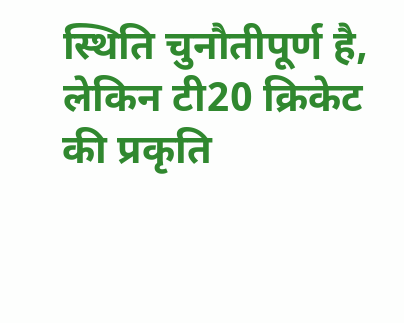स्थिति चुनौतीपूर्ण है, लेकिन टी20 क्रिकेट की प्रकृति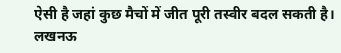ऐसी है जहां कुछ मैचों में जीत पूरी तस्वीर बदल सकती है। लखनऊ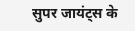सुपर जायंट्स के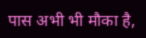पास अभी भी मौका है,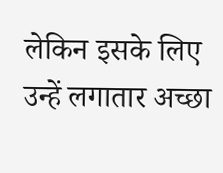लेकिन इसके लिए उन्हें लगातार अच्छा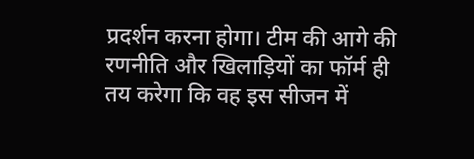प्रदर्शन करना होगा। टीम की आगे की रणनीति और खिलाड़ियों का फॉर्म ही तय करेगा कि वह इस सीजन में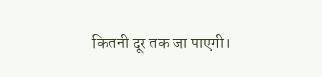कितनी दूर तक जा पाएगी।